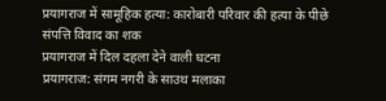प्रयागराज में सामूहिक हत्या: कारोबारी परिवार की हत्या के पीछे संपत्ति विवाद का शक
प्रयागराज में दिल दहला देने वाली घटना
प्रयागराज: संगम नगरी के साउथ मलाका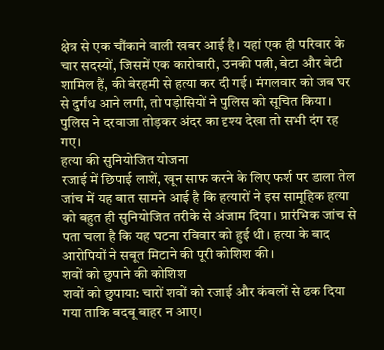क्षेत्र से एक चौंकाने वाली खबर आई है। यहां एक ही परिवार के चार सदस्यों, जिसमें एक कारोबारी, उनकी पत्नी, बेटा और बेटी शामिल हैं, की बेरहमी से हत्या कर दी गई। मंगलवार को जब घर से दुर्गंध आने लगी, तो पड़ोसियों ने पुलिस को सूचित किया। पुलिस ने दरवाजा तोड़कर अंदर का दृश्य देखा तो सभी दंग रह गए।
हत्या की सुनियोजित योजना
रजाई में छिपाई लाशें, खून साफ करने के लिए फर्श पर डाला तेल
जांच में यह बात सामने आई है कि हत्यारों ने इस सामूहिक हत्या को बहुत ही सुनियोजित तरीके से अंजाम दिया। प्रारंभिक जांच से पता चला है कि यह घटना रविवार को हुई थी। हत्या के बाद आरोपियों ने सबूत मिटाने की पूरी कोशिश की।
शवों को छुपाने की कोशिश
शवों को छुपाया: चारों शवों को रजाई और कंबलों से ढक दिया गया ताकि बदबू बाहर न आए।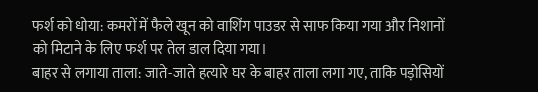फर्श को धोया: कमरों में फैले खून को वाशिंग पाउडर से साफ किया गया और निशानों को मिटाने के लिए फर्श पर तेल डाल दिया गया।
बाहर से लगाया ताला: जाते-जाते हत्यारे घर के बाहर ताला लगा गए, ताकि पड़ोसियों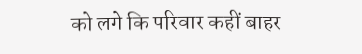को लगे कि परिवार कहीं बाहर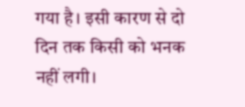गया है। इसी कारण से दो दिन तक किसी को भनक नहीं लगी।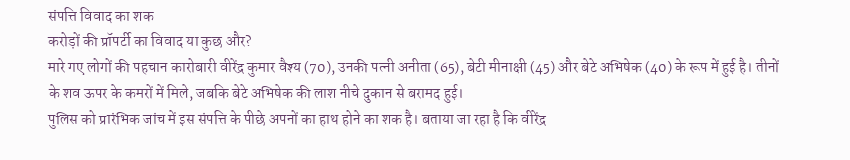संपत्ति विवाद का शक
करोड़ों की प्रॉपर्टी का विवाद या कुछ और?
मारे गए लोगों की पहचान कारोबारी वीरेंद्र कुमार वैश्य (70), उनकी पत्नी अनीता (65), बेटी मीनाक्षी (45) और बेटे अभिषेक (40) के रूप में हुई है। तीनों के शव ऊपर के कमरों में मिले, जबकि बेटे अभिषेक की लाश नीचे दुकान से बरामद हुई।
पुलिस को प्रारंभिक जांच में इस संपत्ति के पीछे अपनों का हाथ होने का शक है। बताया जा रहा है कि वीरेंद्र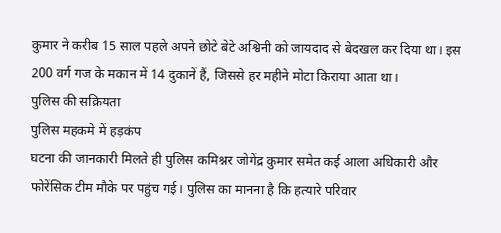कुमार ने करीब 15 साल पहले अपने छोटे बेटे अश्विनी को जायदाद से बेदखल कर दिया था। इस 200 वर्ग गज के मकान में 14 दुकानें हैं, जिससे हर महीने मोटा किराया आता था।
पुलिस की सक्रियता
पुलिस महकमे में हड़कंप
घटना की जानकारी मिलते ही पुलिस कमिश्नर जोगेंद्र कुमार समेत कई आला अधिकारी और फोरेंसिक टीम मौके पर पहुंच गई। पुलिस का मानना है कि हत्यारे परिवार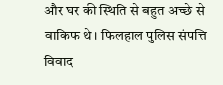और घर की स्थिति से बहुत अच्छे से वाकिफ थे। फिलहाल पुलिस संपत्ति विवाद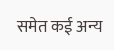समेत कई अन्य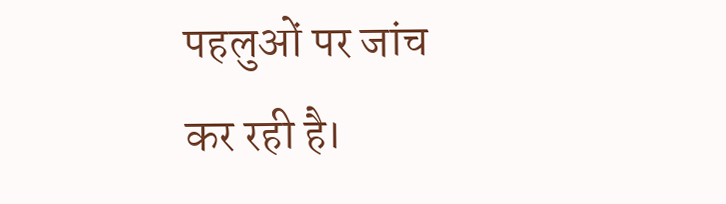पहलुओं पर जांच कर रही है।